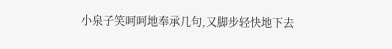小泉子笑呵呵地奉承几句,又脚步轻快地下去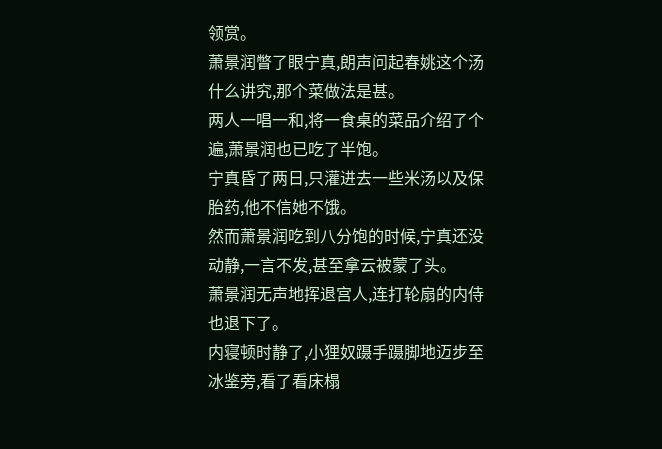领赏。
萧景润瞥了眼宁真,朗声问起春姚这个汤什么讲究,那个菜做法是甚。
两人一唱一和,将一食桌的菜品介绍了个遍,萧景润也已吃了半饱。
宁真昏了两日,只灌进去一些米汤以及保胎药,他不信她不饿。
然而萧景润吃到八分饱的时候,宁真还没动静,一言不发,甚至拿云被蒙了头。
萧景润无声地挥退宫人,连打轮扇的内侍也退下了。
内寝顿时静了,小狸奴蹑手蹑脚地迈步至冰鉴旁,看了看床榻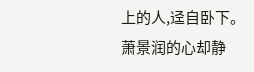上的人,迳自卧下。
萧景润的心却静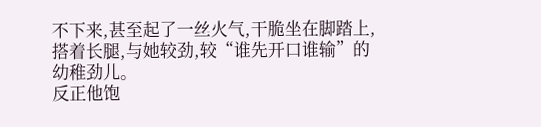不下来,甚至起了一丝火气,干脆坐在脚踏上,搭着长腿,与她较劲,较“谁先开口谁输”的幼稚劲儿。
反正他饱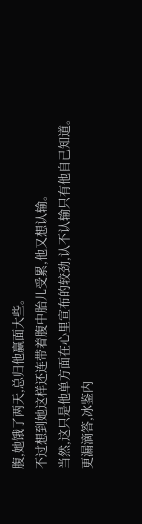腹,她饿了两天,总归他赢面大些。
不过想到她这样还连带着腹中胎儿受累,他又想认输。
当然,这只是他单方面在心里宣布的较劲,认不认输只有他自己知道。
更漏滴答,冰鉴内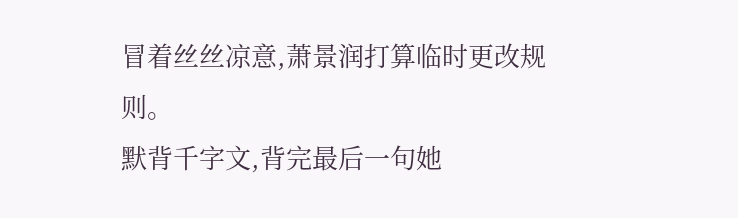冒着丝丝凉意,萧景润打算临时更改规则。
默背千字文,背完最后一句她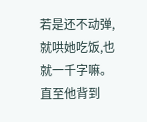若是还不动弹,就哄她吃饭,也就一千字嘛。
直至他背到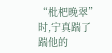“枇杷晚翠”时,宁真踹了踹他的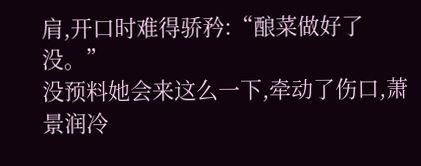肩,开口时难得骄矜:“酿菜做好了没。”
没预料她会来这么一下,牵动了伤口,萧景润冷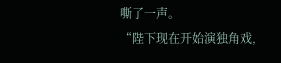嘶了一声。
“陛下现在开始演独角戏,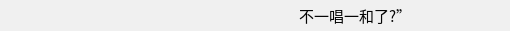不一唱一和了?”